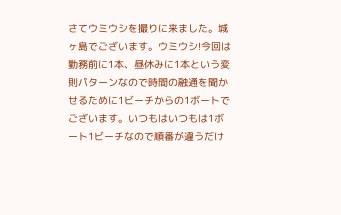さてウミウシを撮りに来ました。城ヶ島でございます。ウミウシ!今回は勤務前に1本、昼休みに1本という変則パターンなので時間の融通を聞かせるために1ビーチからの1ボートでございます。いつもはいつもは1ボート1ビーチなので順番が違うだけ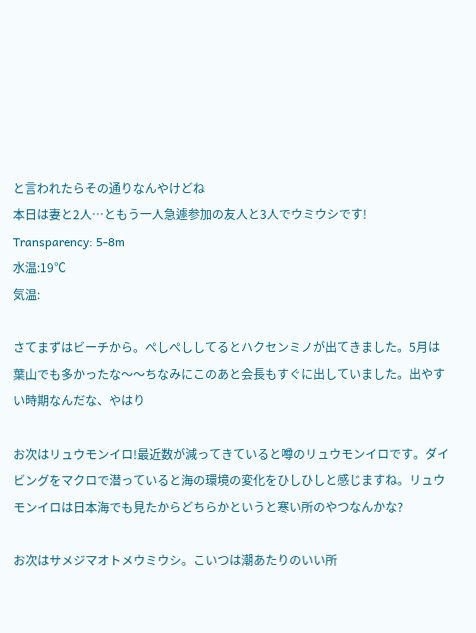と言われたらその通りなんやけどね
本日は妻と2人…ともう一人急遽参加の友人と3人でウミウシです!
Transparency: 5-8m
水温:19℃
気温:

さてまずはビーチから。ぺしぺししてるとハクセンミノが出てきました。5月は葉山でも多かったな〜〜ちなみにこのあと会長もすぐに出していました。出やすい時期なんだな、やはり

お次はリュウモンイロ!最近数が減ってきていると噂のリュウモンイロです。ダイビングをマクロで潜っていると海の環境の変化をひしひしと感じますね。リュウモンイロは日本海でも見たからどちらかというと寒い所のやつなんかな?

お次はサメジマオトメウミウシ。こいつは潮あたりのいい所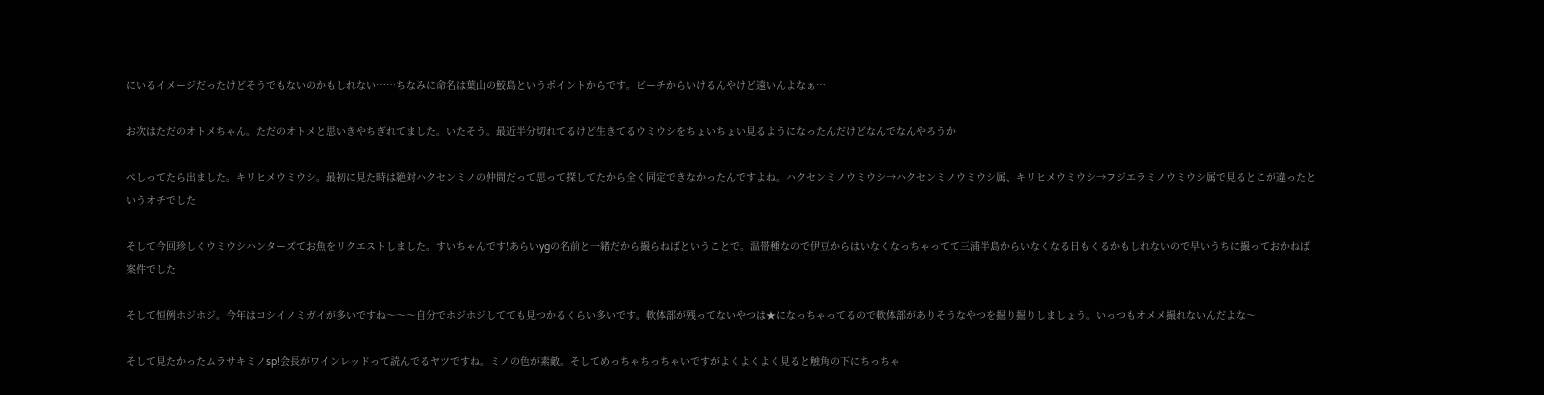にいるイメージだったけどそうでもないのかもしれない……ちなみに命名は葉山の鮫島というポイントからです。ビーチからいけるんやけど遠いんよなぁ…

お次はただのオトメちゃん。ただのオトメと思いきやちぎれてました。いたそう。最近半分切れてるけど生きてるウミウシをちょいちょい見るようになったんだけどなんでなんやろうか

ぺしってたら出ました。キリヒメウミウシ。最初に見た時は絶対ハクセンミノの仲間だって思って探してたから全く同定できなかったんですよね。ハクセンミノウミウシ→ハクセンミノウミウシ属、キリヒメウミウシ→フジエラミノウミウシ属で見るとこが違ったというオチでした

そして今回珍しくウミウシハンターズてお魚をリクエストしました。すいちゃんです!あらいygの名前と一緒だから撮らねばということで。温帯種なので伊豆からはいなくなっちゃってて三浦半島からいなくなる日もくるかもしれないので早いうちに撮っておかねば案件でした

そして恒例ホジホジ。今年はコシイノミガイが多いですね〜〜〜自分でホジホジしてても見つかるくらい多いです。軟体部が残ってないやつは★になっちゃってるので軟体部がありそうなやつを掘り掘りしましょう。いっつもオメメ撮れないんだよな〜

そして見たかったムラサキミノsp!会長がワインレッドって読んでるヤツですね。ミノの色が素敵。そしてめっちゃちっちゃいですがよくよくよく見ると触角の下にちっちゃ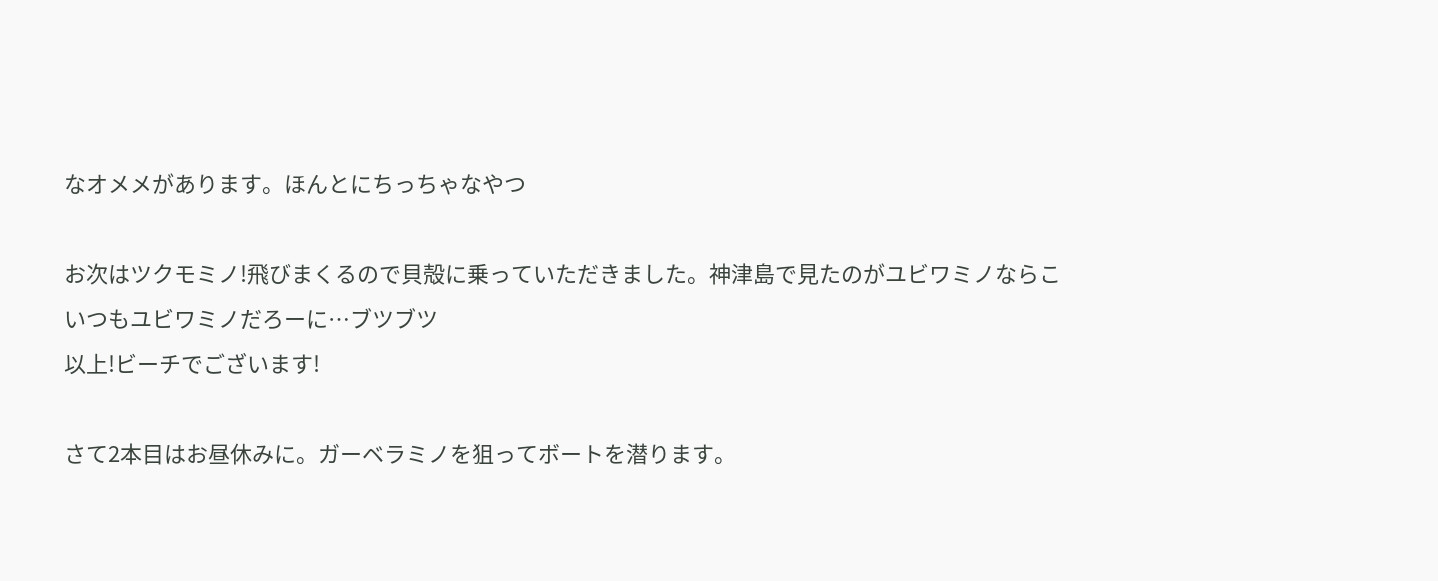なオメメがあります。ほんとにちっちゃなやつ

お次はツクモミノ!飛びまくるので貝殻に乗っていただきました。神津島で見たのがユビワミノならこいつもユビワミノだろーに…ブツブツ
以上!ビーチでございます!

さて2本目はお昼休みに。ガーベラミノを狙ってボートを潜ります。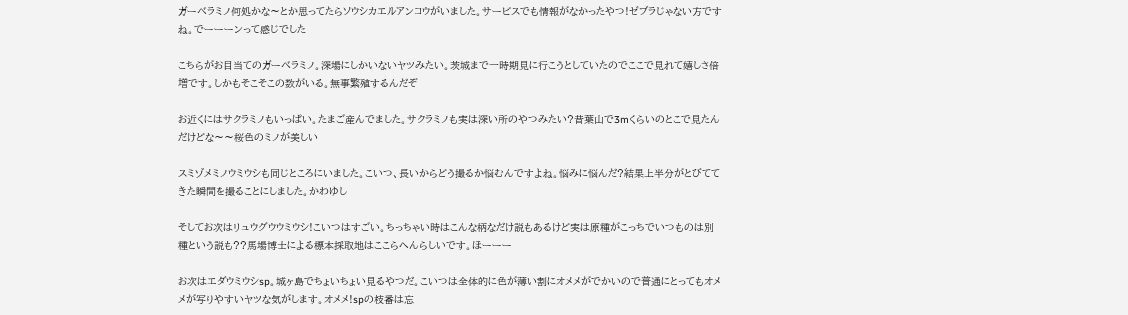ガーベラミノ何処かな〜とか思ってたらソウシカエルアンコウがいました。サービスでも情報がなかったやつ!ゼブラじゃない方ですね。でーーーンって感じでした

こちらがお目当てのガーベラミノ。深場にしかいないヤツみたい。茨城まで一時期見に行こうとしていたのでここで見れて嬉しさ倍増です。しかもそこそこの数がいる。無事繁殖するんだぞ

お近くにはサクラミノもいっぱい。たまご産んでました。サクラミノも実は深い所のやつみたい?昔葉山で3mくらいのとこで見たんだけどな〜〜桜色のミノが美しい

スミゾメミノウミウシも同じところにいました。こいつ、長いからどう撮るか悩むんですよね。悩みに悩んだ?結果上半分がとびててきた瞬間を撮ることにしました。かわゆし

そしてお次はリュウグウウミウシ!こいつはすごい。ちっちゃい時はこんな柄なだけ説もあるけど実は原種がこっちでいつものは別種という説も??馬場博士による標本採取地はここらへんらしいです。ほーーー

お次はエダウミウシsp。城ヶ島でちょいちょい見るやつだ。こいつは全体的に色が薄い割にオメメがでかいので普通にとってもオメメが写りやすいヤツな気がします。オメメ!spの枝番は忘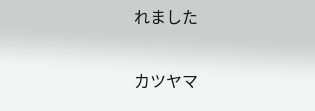れました

カツヤマ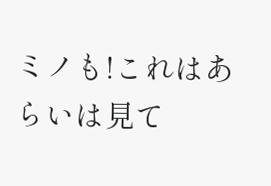ミノも!これはあらいは見て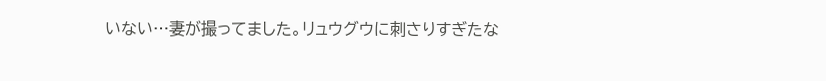いない…妻が撮ってました。リュウグウに刺さりすぎたな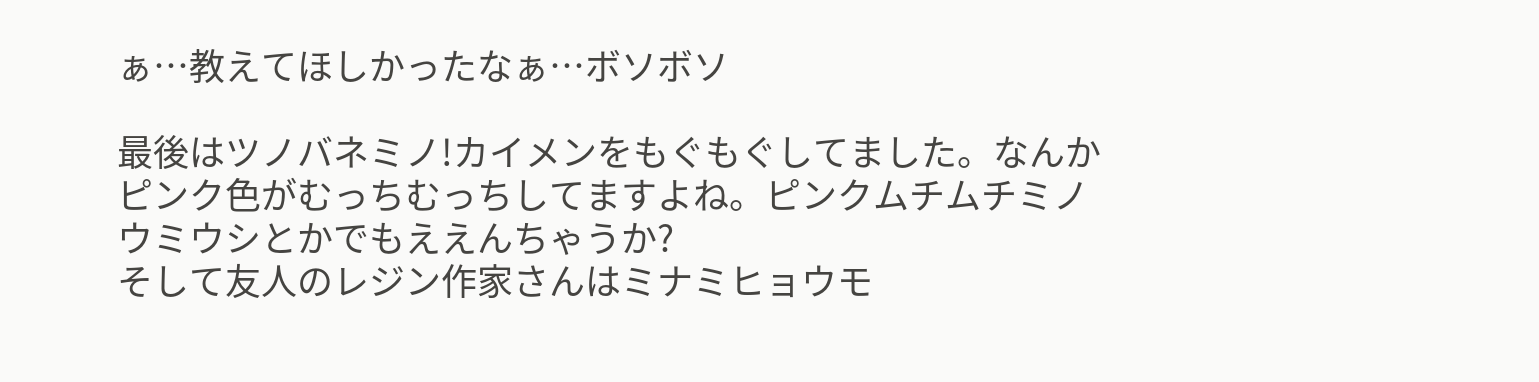ぁ…教えてほしかったなぁ…ボソボソ

最後はツノバネミノ!カイメンをもぐもぐしてました。なんかピンク色がむっちむっちしてますよね。ピンクムチムチミノウミウシとかでもええんちゃうか?
そして友人のレジン作家さんはミナミヒョウモ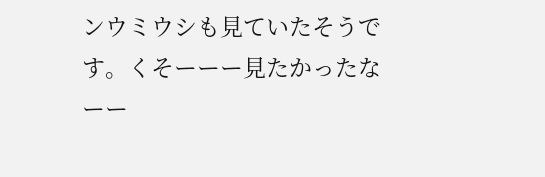ンウミウシも見ていたそうです。くそーーー見たかったなーー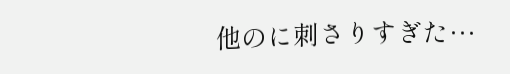他のに刺さりすぎた…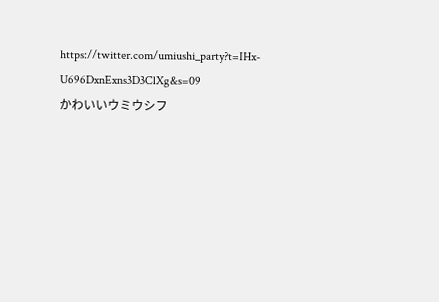https://twitter.com/umiushi_party?t=IHx-U696DxnExns3D3ClXg&s=09
かわいいウミウシフ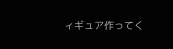ィギュア作ってく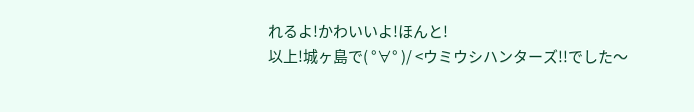れるよ!かわいいよ!ほんと!
以上!城ヶ島で( °∀° )/ <ウミウシハンターズ!!でした〜